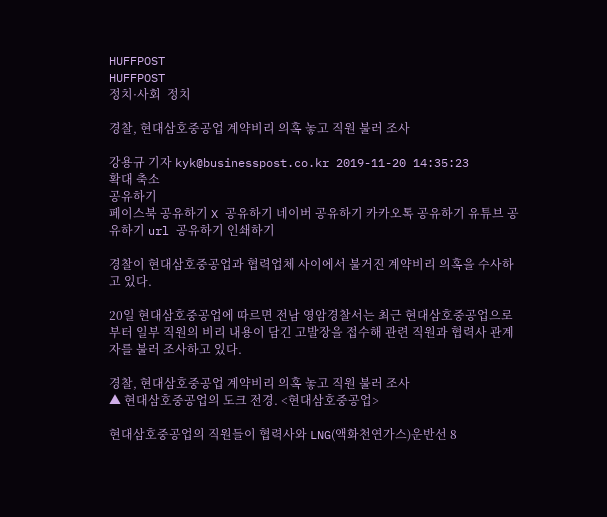HUFFPOST
HUFFPOST
정치·사회  정치

경찰, 현대삼호중공업 계약비리 의혹 놓고 직원 불러 조사

강용규 기자 kyk@businesspost.co.kr 2019-11-20 14:35:23
확대 축소
공유하기
페이스북 공유하기 X 공유하기 네이버 공유하기 카카오톡 공유하기 유튜브 공유하기 url 공유하기 인쇄하기

경찰이 현대삼호중공업과 협력업체 사이에서 불거진 계약비리 의혹을 수사하고 있다.

20일 현대삼호중공업에 따르면 전남 영암경찰서는 최근 현대삼호중공업으로부터 일부 직원의 비리 내용이 담긴 고발장을 접수해 관련 직원과 협력사 관계자를 불러 조사하고 있다.

경찰, 현대삼호중공업 계약비리 의혹 놓고 직원 불러 조사
▲ 현대삼호중공업의 도크 전경. <현대삼호중공업>

현대삼호중공업의 직원들이 협력사와 LNG(액화천연가스)운반선 8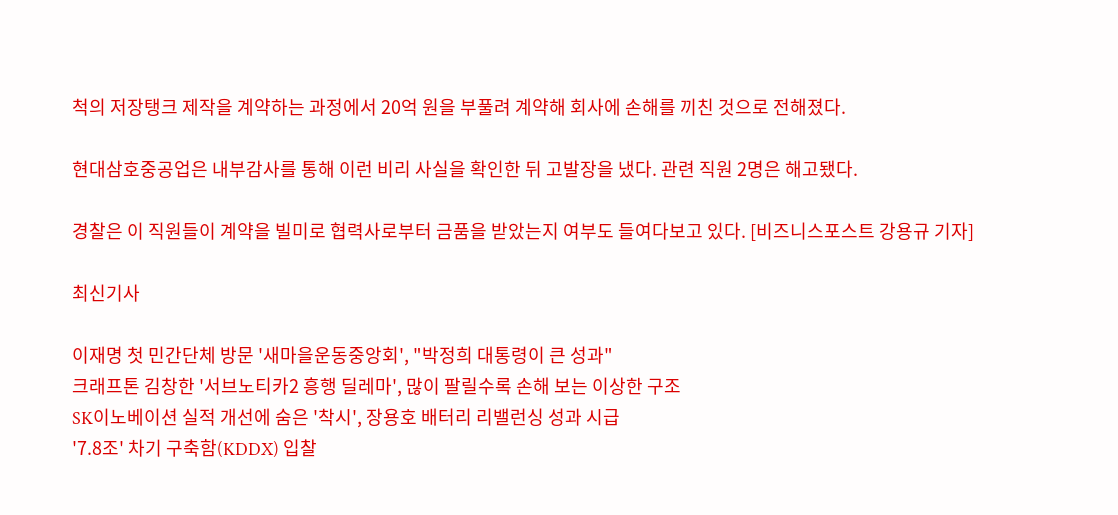척의 저장탱크 제작을 계약하는 과정에서 20억 원을 부풀려 계약해 회사에 손해를 끼친 것으로 전해졌다.

현대삼호중공업은 내부감사를 통해 이런 비리 사실을 확인한 뒤 고발장을 냈다. 관련 직원 2명은 해고됐다.

경찰은 이 직원들이 계약을 빌미로 협력사로부터 금품을 받았는지 여부도 들여다보고 있다. [비즈니스포스트 강용규 기자]

최신기사

이재명 첫 민간단체 방문 '새마을운동중앙회', "박정희 대통령이 큰 성과"
크래프톤 김창한 '서브노티카2 흥행 딜레마', 많이 팔릴수록 손해 보는 이상한 구조
SK이노베이션 실적 개선에 숨은 '착시', 장용호 배터리 리밸런싱 성과 시급
'7.8조' 차기 구축함(KDDX) 입찰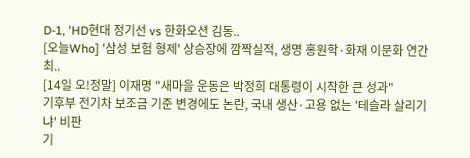D-1, 'HD현대 정기선 vs 한화오션 김동..
[오늘Who] '삼성 보험 형제' 상승장에 깜짝실적, 생명 홍원학·화재 이문화 연간 최..
[14일 오!정말] 이재명 "새마을 운동은 박정희 대통령이 시작한 큰 성과"
기후부 전기차 보조금 기준 변경에도 논란, 국내 생산·고용 없는 '테슬라 살리기냐' 비판
기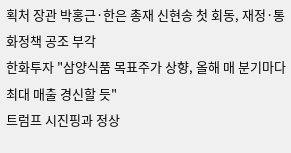획처 장관 박홍근·한은 총재 신현송 첫 회동, 재정·통화정책 공조 부각
한화투자 "삼양식품 목표주가 상향, 올해 매 분기마다 최대 매출 경신할 듯"
트럼프 시진핑과 정상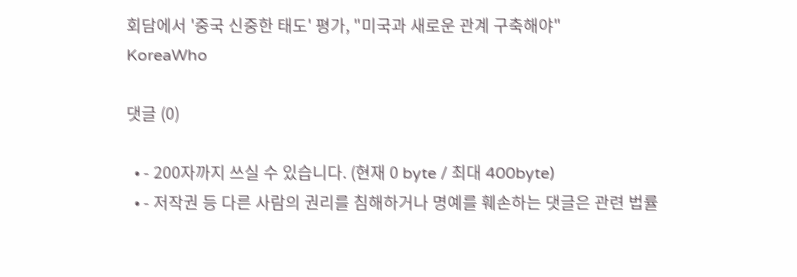회담에서 '중국 신중한 태도' 평가, "미국과 새로운 관계 구축해야"
KoreaWho

댓글 (0)

  • - 200자까지 쓰실 수 있습니다. (현재 0 byte / 최대 400byte)
  • - 저작권 등 다른 사람의 권리를 침해하거나 명예를 훼손하는 댓글은 관련 법률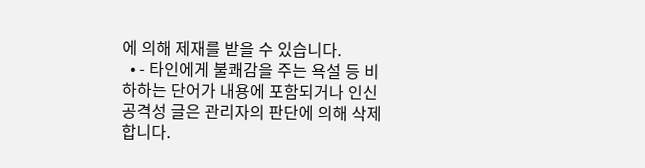에 의해 제재를 받을 수 있습니다.
  • - 타인에게 불쾌감을 주는 욕설 등 비하하는 단어가 내용에 포함되거나 인신공격성 글은 관리자의 판단에 의해 삭제 합니다.